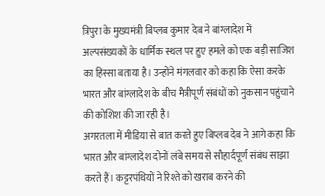त्रिपुरा के मुख्यमंत्री बिप्लब कुमार देब ने बांग्लादेश में अल्पसंख्यकों के धार्मिक स्थल पर हुए हमले को एक बड़ी साजिश का हिस्सा बताया है। उन्होंने मंगलवार को कहा कि ऐसा करके भारत और बांग्लादेश के बीच मैत्रीपूर्ण संबंधों को नुकसान पहुंचाने की कोशिश की जा रही है।
अगरतला में मीडिया से बात करते हुए बिप्लब देब ने आगे कहा कि भारत और बांग्लादेश दोनों लंबे समय से सौहार्दपूर्ण संबंध साझा करते हैं। कट्टरपंथियों ने रिश्ते को खराब करने की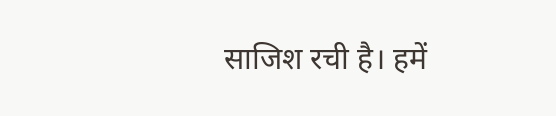साजिश रची है। हमें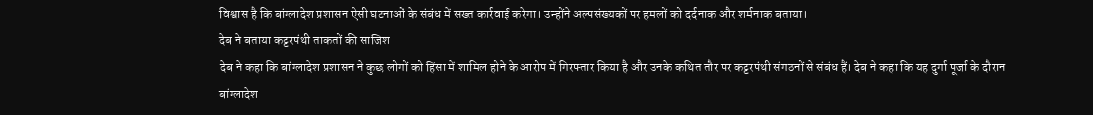विश्वास है कि बांग्लादेश प्रशासन ऐसी घटनाओं के संबंध में सख्त कार्रवाई करेगा। उन्होंने अल्पसंख्यकों पर हमलों को दर्दनाक और शर्मनाक बताया।
देब ने बताया कट्टरपंथी ताकतों की साजिश
देब ने कहा कि बांग्लादेश प्रशासन ने कुछ लोगों को हिंसा में शामिल होने के आरोप में गिरफ्तार किया है और उनके कथित तौर पर कट्टरपंथी संगठनों से संबंध हैं। देब ने कहा कि यह दुर्गा पूर्जा के दौरान बांग्लादेश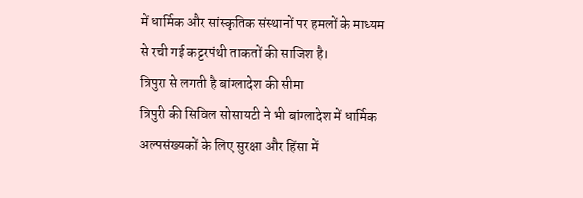में धार्मिक और सांस्कृतिक संस्थानों पर हमलों के माध्यम से रची गई कट्टरपंथी ताकतों की साजिश है।
त्रिपुरा से लगती है बांग्लादेश की सीमा
त्रिपुरी की सिविल सोसायटी ने भी बांग्लादेश में धार्मिक अल्पसंख्यकों के लिए सुरक्षा और हिंसा में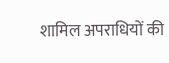शामिल अपराधियों की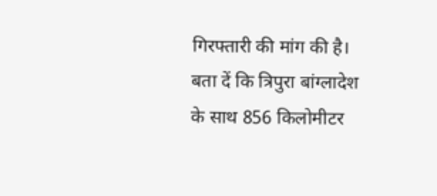गिरफ्तारी की मांग की है। बता दें कि त्रिपुरा बांग्लादेश के साथ 856 किलोमीटर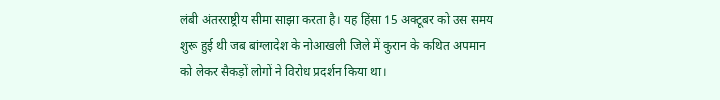लंबी अंतरराष्ट्रीय सीमा साझा करता है। यह हिंसा 15 अक्टूबर को उस समय शुरू हुई थी जब बांग्लादेश के नोआखली जिले में कुरान के कथित अपमान को लेकर सैकड़ों लोगों ने विरोध प्रदर्शन किया था।